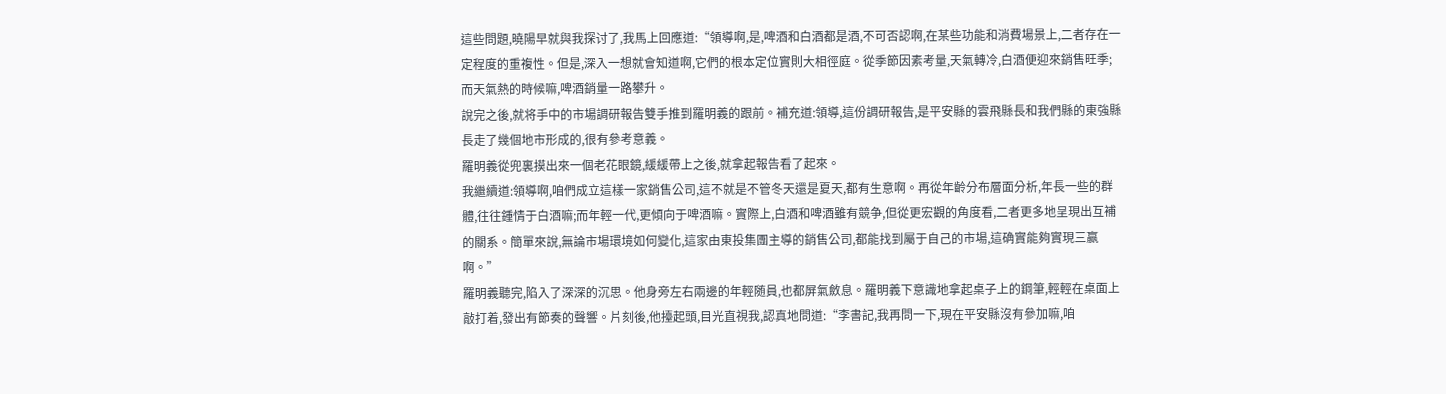這些問題,曉陽早就與我探讨了,我馬上回應道:“領導啊,是,啤酒和白酒都是酒,不可否認啊,在某些功能和消費場景上,二者存在一定程度的重複性。但是,深入一想就會知道啊,它們的根本定位實則大相徑庭。從季節因素考量,天氣轉冷,白酒便迎來銷售旺季;而天氣熱的時候嘛,啤酒銷量一路攀升。
說完之後,就将手中的市場調研報告雙手推到羅明義的跟前。補充道:領導,這份調研報告,是平安縣的雲飛縣長和我們縣的東強縣長走了幾個地市形成的,很有參考意義。
羅明義從兜裏摸出來一個老花眼鏡,緩緩帶上之後,就拿起報告看了起來。
我繼續道:領導啊,咱們成立這樣一家銷售公司,這不就是不管冬天還是夏天,都有生意啊。再從年齡分布層面分析,年長一些的群體,往往鍾情于白酒嘛;而年輕一代,更傾向于啤酒嘛。實際上,白酒和啤酒雖有競争,但從更宏觀的角度看,二者更多地呈現出互補的關系。簡單來說,無論市場環境如何變化,這家由東投集團主導的銷售公司,都能找到屬于自己的市場,這确實能夠實現三赢啊。”
羅明義聽完,陷入了深深的沉思。他身旁左右兩邊的年輕随員,也都屏氣斂息。羅明義下意識地拿起桌子上的鋼筆,輕輕在桌面上敲打着,發出有節奏的聲響。片刻後,他擡起頭,目光直視我,認真地問道:“李書記,我再問一下,現在平安縣沒有參加嘛,咱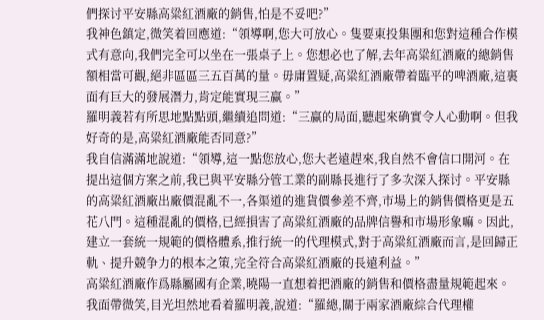們探讨平安縣高粱紅酒廠的銷售,怕是不妥吧?”
我神色鎮定,微笑着回應道:“領導啊,您大可放心。隻要東投集團和您對這種合作模式有意向,我們完全可以坐在一張桌子上。您想必也了解,去年高粱紅酒廠的總銷售額相當可觀,絕非區區三五百萬的量。毋庸置疑,高粱紅酒廠帶着臨平的啤酒廠,這裏面有巨大的發展潛力,肯定能實現三赢。”
羅明義若有所思地點點頭,繼續追問道:“三赢的局面,聽起來确實令人心動啊。但我好奇的是,高粱紅酒廠能否同意?”
我自信滿滿地說道:“領導,這一點您放心,您大老遠趕來,我自然不會信口開河。在提出這個方案之前,我已與平安縣分管工業的副縣長進行了多次深入探讨。平安縣的高粱紅酒廠出廠價混亂不一,各渠道的進貨價參差不齊,市場上的銷售價格更是五花八門。這種混亂的價格,已經損害了高粱紅酒廠的品牌信譽和市場形象嘛。因此,建立一套統一規範的價格體系,推行統一的代理模式,對于高粱紅酒廠而言,是回歸正軌、提升競争力的根本之策,完全符合高粱紅酒廠的長遠利益。”
高粱紅酒廠作爲縣屬國有企業,曉陽一直想着把酒廠的銷售和價格盡量規範起來。我面帶微笑,目光坦然地看着羅明義,說道:“羅總,關于兩家酒廠綜合代理權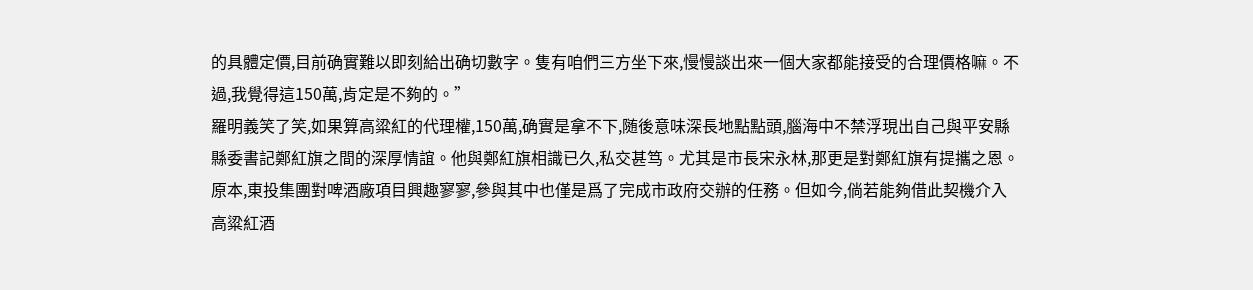的具體定價,目前确實難以即刻給出确切數字。隻有咱們三方坐下來,慢慢談出來一個大家都能接受的合理價格嘛。不過,我覺得這150萬,肯定是不夠的。”
羅明義笑了笑,如果算高粱紅的代理權,150萬,确實是拿不下,随後意味深長地點點頭,腦海中不禁浮現出自己與平安縣縣委書記鄭紅旗之間的深厚情誼。他與鄭紅旗相識已久,私交甚笃。尤其是市長宋永林,那更是對鄭紅旗有提攜之恩。原本,東投集團對啤酒廠項目興趣寥寥,參與其中也僅是爲了完成市政府交辦的任務。但如今,倘若能夠借此契機介入高粱紅酒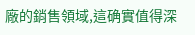廠的銷售領域,這确實值得深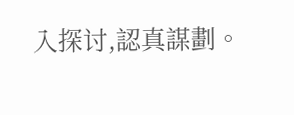入探讨,認真謀劃。